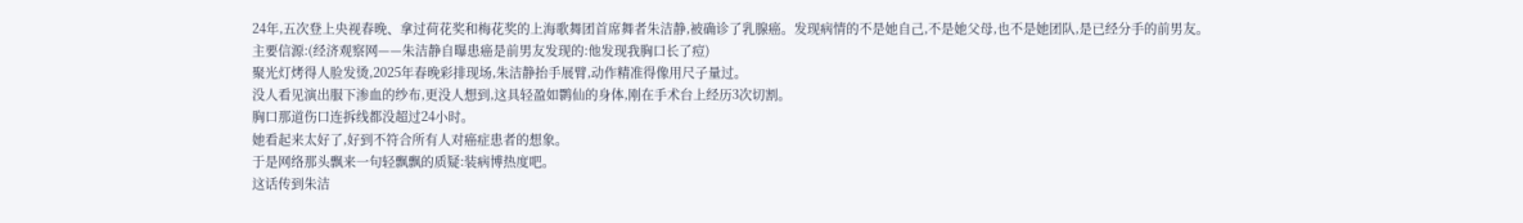24年,五次登上央视春晚、拿过荷花奖和梅花奖的上海歌舞团首席舞者朱洁静,被确诊了乳腺癌。发现病情的不是她自己,不是她父母,也不是她团队,是已经分手的前男友。
主要信源:(经济观察网——朱洁静自曝患癌是前男友发现的:他发现我胸口长了痘)
聚光灯烤得人脸发烫,2025年春晚彩排现场,朱洁静抬手展臂,动作精准得像用尺子量过。
没人看见演出服下渗血的纱布,更没人想到,这具轻盈如鹮仙的身体,刚在手术台上经历3次切割。
胸口那道伤口连拆线都没超过24小时。
她看起来太好了,好到不符合所有人对癌症患者的想象。
于是网络那头飘来一句轻飘飘的质疑:装病博热度吧。
这话传到朱洁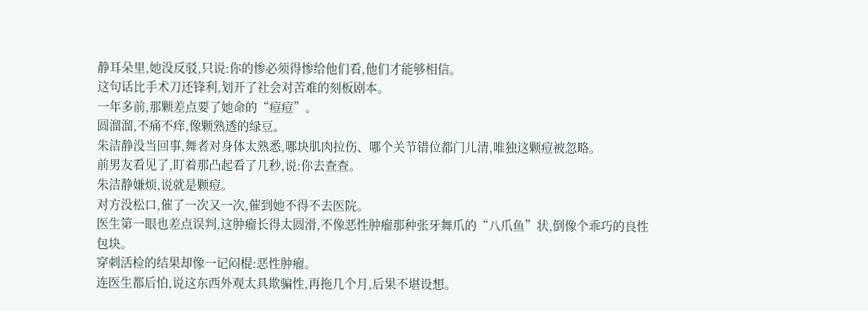静耳朵里,她没反驳,只说:你的惨必须得惨给他们看,他们才能够相信。
这句话比手术刀还锋利,划开了社会对苦难的刻板剧本。
一年多前,那颗差点要了她命的“痘痘”。
圆溜溜,不痛不痒,像颗熟透的绿豆。
朱洁静没当回事,舞者对身体太熟悉,哪块肌肉拉伤、哪个关节错位都门儿清,唯独这颗痘被忽略。
前男友看见了,盯着那凸起看了几秒,说:你去查查。
朱洁静嫌烦,说就是颗痘。
对方没松口,催了一次又一次,催到她不得不去医院。
医生第一眼也差点误判,这肿瘤长得太圆滑,不像恶性肿瘤那种张牙舞爪的“八爪鱼”状,倒像个乖巧的良性包块。
穿刺活检的结果却像一记闷棍:恶性肿瘤。
连医生都后怕,说这东西外观太具欺骗性,再拖几个月,后果不堪设想。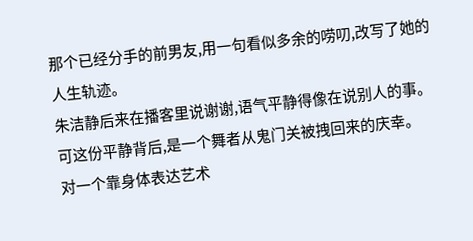那个已经分手的前男友,用一句看似多余的唠叨,改写了她的人生轨迹。
朱洁静后来在播客里说谢谢,语气平静得像在说别人的事。
可这份平静背后,是一个舞者从鬼门关被拽回来的庆幸。
对一个靠身体表达艺术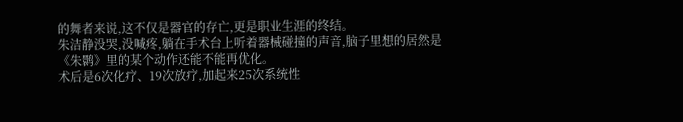的舞者来说,这不仅是器官的存亡,更是职业生涯的终结。
朱洁静没哭,没喊疼,躺在手术台上听着器械碰撞的声音,脑子里想的居然是《朱鹮》里的某个动作还能不能再优化。
术后是6次化疗、19次放疗,加起来25次系统性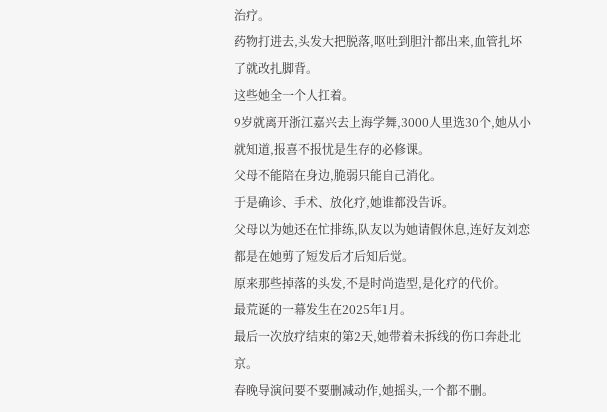治疗。
药物打进去,头发大把脱落,呕吐到胆汁都出来,血管扎坏了就改扎脚背。
这些她全一个人扛着。
9岁就离开浙江嘉兴去上海学舞,3000人里选30个,她从小就知道,报喜不报忧是生存的必修课。
父母不能陪在身边,脆弱只能自己消化。
于是确诊、手术、放化疗,她谁都没告诉。
父母以为她还在忙排练,队友以为她请假休息,连好友刘恋都是在她剪了短发后才后知后觉。
原来那些掉落的头发,不是时尚造型,是化疗的代价。
最荒诞的一幕发生在2025年1月。
最后一次放疗结束的第2天,她带着未拆线的伤口奔赴北京。
春晚导演问要不要删减动作,她摇头,一个都不删。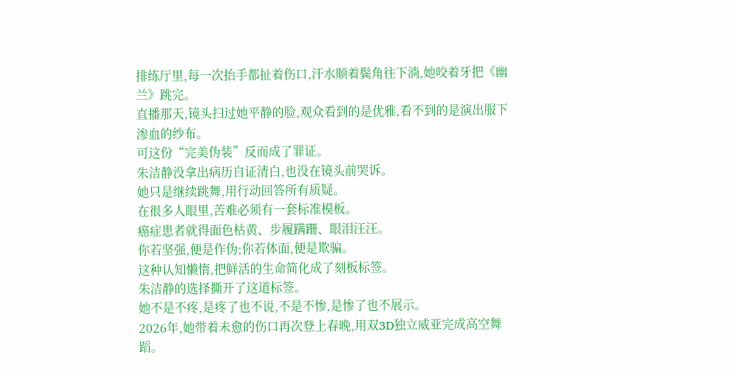排练厅里,每一次抬手都扯着伤口,汗水顺着鬓角往下淌,她咬着牙把《幽兰》跳完。
直播那天,镜头扫过她平静的脸,观众看到的是优雅,看不到的是演出服下渗血的纱布。
可这份“完美伪装”反而成了罪证。
朱洁静没拿出病历自证清白,也没在镜头前哭诉。
她只是继续跳舞,用行动回答所有质疑。
在很多人眼里,苦难必须有一套标准模板。
癌症患者就得面色枯黄、步履蹒跚、眼泪汪汪。
你若坚强,便是作伪;你若体面,便是欺骗。
这种认知懒惰,把鲜活的生命简化成了刻板标签。
朱洁静的选择撕开了这道标签。
她不是不疼,是疼了也不说,不是不惨,是惨了也不展示。
2026年,她带着未愈的伤口再次登上春晚,用双3D独立威亚完成高空舞蹈。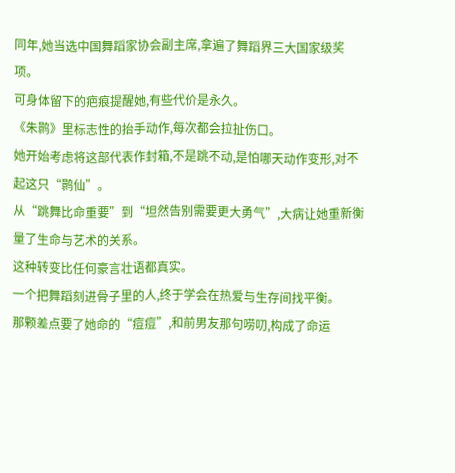同年,她当选中国舞蹈家协会副主席,拿遍了舞蹈界三大国家级奖项。
可身体留下的疤痕提醒她,有些代价是永久。
《朱鹮》里标志性的抬手动作,每次都会拉扯伤口。
她开始考虑将这部代表作封箱,不是跳不动,是怕哪天动作变形,对不起这只“鹮仙”。
从“跳舞比命重要”到“坦然告别需要更大勇气”,大病让她重新衡量了生命与艺术的关系。
这种转变比任何豪言壮语都真实。
一个把舞蹈刻进骨子里的人,终于学会在热爱与生存间找平衡。
那颗差点要了她命的“痘痘”,和前男友那句唠叨,构成了命运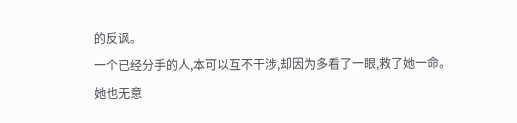的反讽。
一个已经分手的人,本可以互不干涉,却因为多看了一眼,救了她一命。
她也无意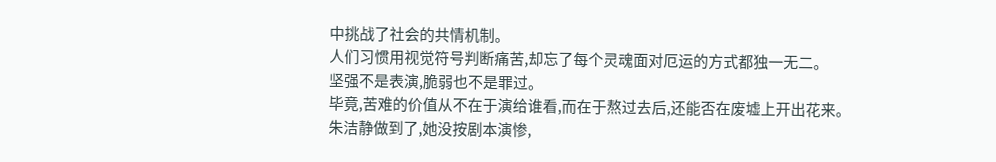中挑战了社会的共情机制。
人们习惯用视觉符号判断痛苦,却忘了每个灵魂面对厄运的方式都独一无二。
坚强不是表演,脆弱也不是罪过。
毕竟,苦难的价值从不在于演给谁看,而在于熬过去后,还能否在废墟上开出花来。
朱洁静做到了,她没按剧本演惨,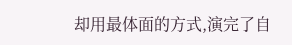却用最体面的方式,演完了自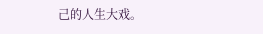己的人生大戏。